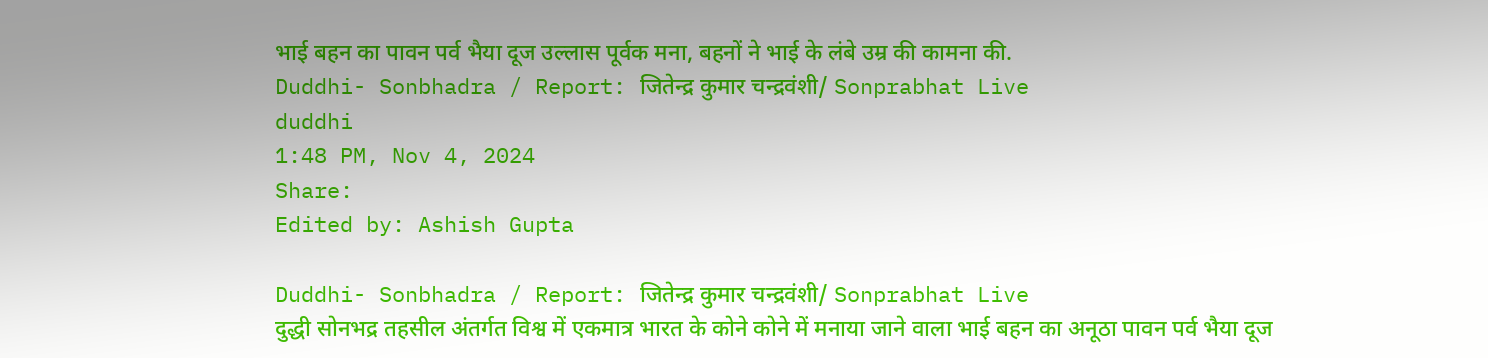भाई बहन का पावन पर्व भैया दूज उल्लास पूर्वक मना, बहनों ने भाई के लंबे उम्र की कामना की.
Duddhi- Sonbhadra / Report: जितेन्द्र कुमार चन्द्रवंशी/ Sonprabhat Live
duddhi
1:48 PM, Nov 4, 2024
Share:
Edited by: Ashish Gupta

Duddhi- Sonbhadra / Report: जितेन्द्र कुमार चन्द्रवंशी/ Sonprabhat Live
दुद्धी सोनभद्र तहसील अंतर्गत विश्व में एकमात्र भारत के कोने कोने में मनाया जाने वाला भाई बहन का अनूठा पावन पर्व भैया दूज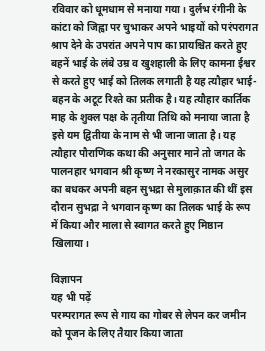रविवार को धूमधाम से मनाया गया। दुर्लभ रंगीनी के कांटा को जिह्वा पर चुभाकर अपने भाइयों को परंपरागत श्राप देने के उपरांत अपने पाप का प्रायश्चित करते हुए बहनें भाई के लंबे उम्र व खुशहाली के लिए कामना ईश्वर से करते हुए भाई को तिलक लगाती है यह त्यौहार भाई-बहन के अटूट रिश्ते का प्रतीक है। यह त्यौहार कार्तिक माह के शुक्ल पक्ष के तृतीया तिथि को मनाया जाता है इसे यम द्वितीया के नाम से भी जाना जाता है। यह त्यौहार पौराणिक कथा की अनुसार माने तो जगत के पालनहार भगवान श्री कृष्ण ने नरकासुर नामक असुर का बधकर अपनी बहन सुभद्रा से मुलाक़ात की थीं इस दौरान सुभद्रा ने भगवान कृष्ण का तिलक भाई के रूप में किया और माला से स्वागत करते हुए मिष्ठान खिलाया।

विज्ञापन
यह भी पढ़ें
परम्परागत रूप से गाय का गोबर से लेपन कर जमीन को पूजन के लिए तैयार किया जाता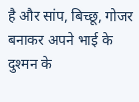है और सांप, बिच्छू, गोजर बनाकर अपने भाई के दुश्मन के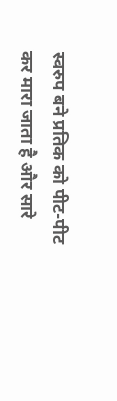स्वरुप बने प्रतिक को पीट-पीट कर मारा जाता है और सारे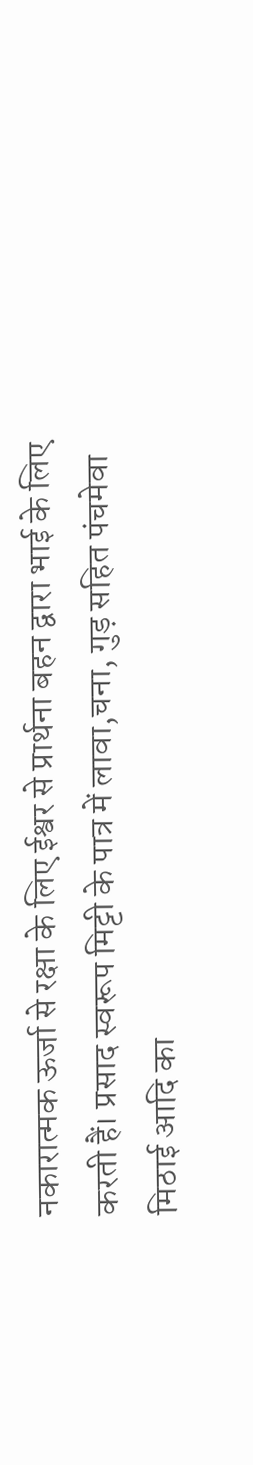नकारात्मक ऊर्जा से रक्षा के लिए ईश्वर से प्रार्थना बहन द्वारा भाई के लिए करती हैं। प्रसाद स्वरूप मिट्टी के पात्र में लावा,चना, गुड़ सहित पंचमेवा मिठाई आदि का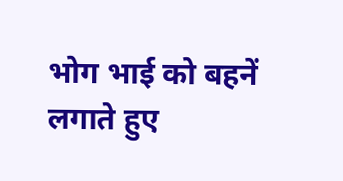भोग भाई को बहनें लगाते हुए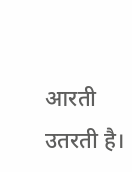आरती उतरती है।